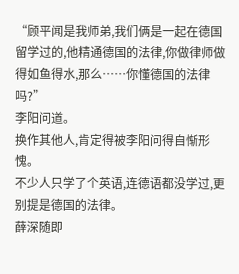“顾平闻是我师弟,我们俩是一起在德国留学过的,他精通德国的法律,你做律师做得如鱼得水,那么……你懂德国的法律吗?”
李阳问道。
换作其他人,肯定得被李阳问得自惭形愧。
不少人只学了个英语,连德语都没学过,更别提是德国的法律。
薛深随即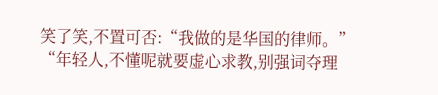笑了笑,不置可否:“我做的是华国的律师。”
“年轻人,不懂呢就要虚心求教,别强词夺理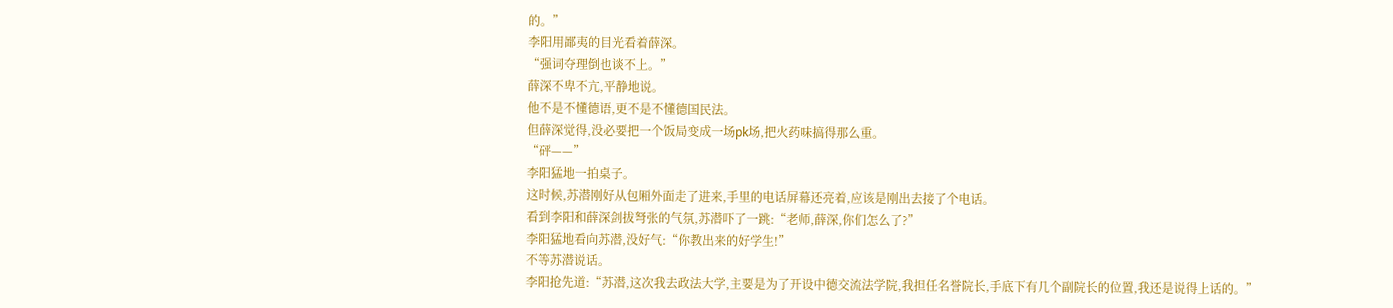的。”
李阳用鄙夷的目光看着薛深。
“强词夺理倒也谈不上。”
薛深不卑不亢,平静地说。
他不是不懂德语,更不是不懂德国民法。
但薛深觉得,没必要把一个饭局变成一场pk场,把火药味搞得那么重。
“砰——”
李阳猛地一拍桌子。
这时候,苏潜刚好从包厢外面走了进来,手里的电话屏幕还亮着,应该是刚出去接了个电话。
看到李阳和薛深剑拔弩张的气氛,苏潜吓了一跳:“老师,薛深,你们怎么了?”
李阳猛地看向苏潜,没好气:“你教出来的好学生!”
不等苏潜说话。
李阳抢先道:“苏潜,这次我去政法大学,主要是为了开设中德交流法学院,我担任名誉院长,手底下有几个副院长的位置,我还是说得上话的。”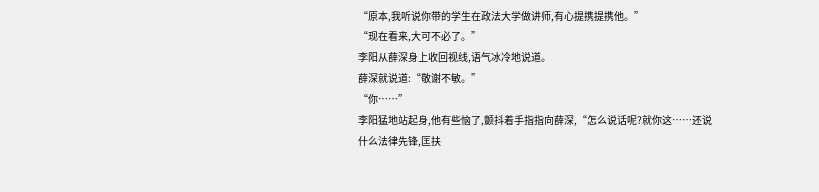“原本,我听说你带的学生在政法大学做讲师,有心提携提携他。”
“现在看来,大可不必了。”
李阳从薛深身上收回视线,语气冰冷地说道。
薛深就说道:“敬谢不敏。”
“你……”
李阳猛地站起身,他有些恼了,颤抖着手指指向薛深,“怎么说话呢?就你这……还说什么法律先锋,匡扶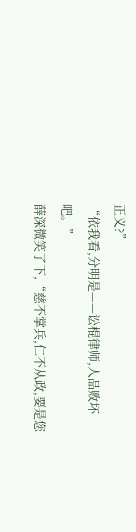正义?”
“依我看,分明是——讼棍律师,人品败坏吧。”
薛深微笑了下,“慈不掌兵,仁不从政,要是您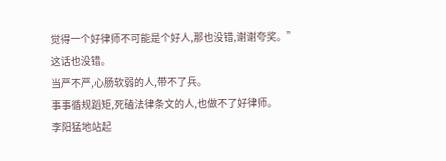觉得一个好律师不可能是个好人,那也没错,谢谢夸奖。”
这话也没错。
当严不严,心肠软弱的人,带不了兵。
事事循规蹈矩,死磕法律条文的人,也做不了好律师。
李阳猛地站起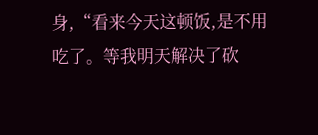身,“看来今天这顿饭,是不用吃了。等我明天解决了砍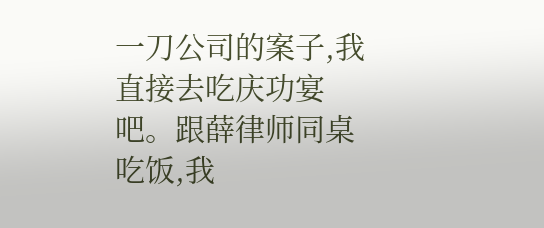一刀公司的案子,我直接去吃庆功宴吧。跟薛律师同桌吃饭,我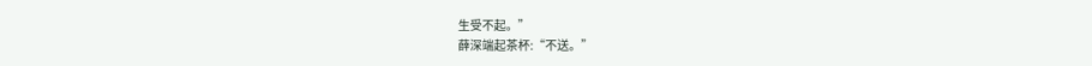生受不起。”
薛深端起茶杯:“不送。”